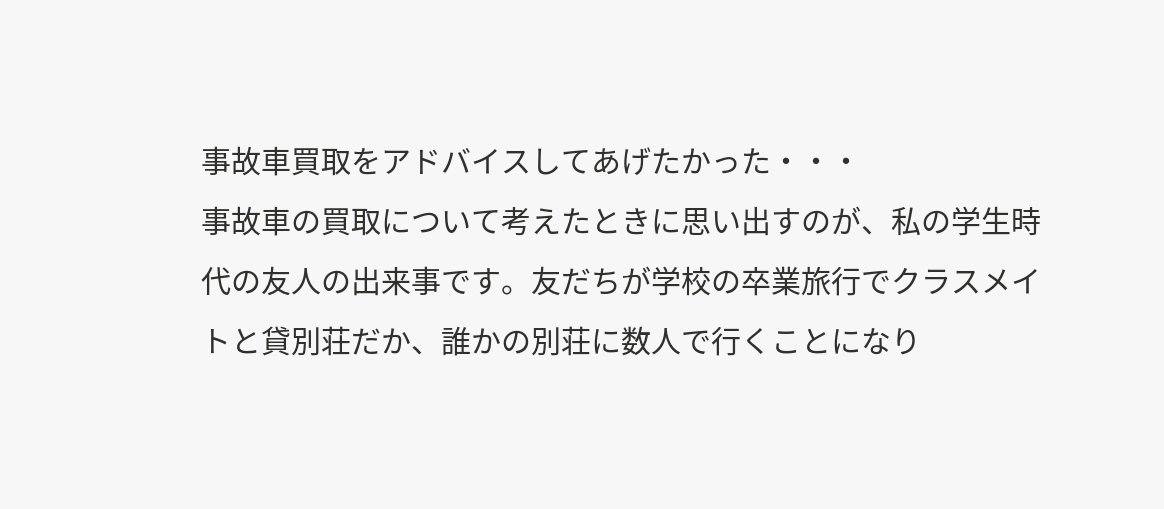事故車買取をアドバイスしてあげたかった・・・
事故車の買取について考えたときに思い出すのが、私の学生時代の友人の出来事です。友だちが学校の卒業旅行でクラスメイトと貸別荘だか、誰かの別荘に数人で行くことになり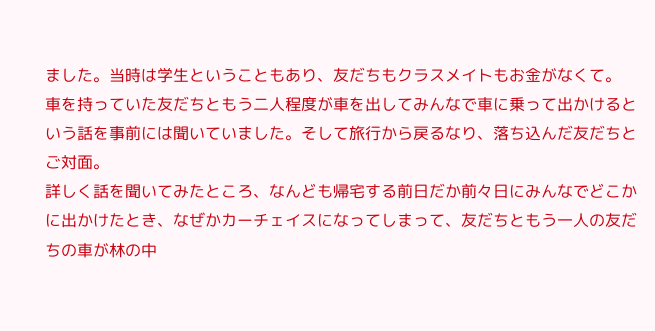ました。当時は学生ということもあり、友だちもクラスメイトもお金がなくて。
車を持っていた友だちともう二人程度が車を出してみんなで車に乗って出かけるという話を事前には聞いていました。そして旅行から戻るなり、落ち込んだ友だちとご対面。
詳しく話を聞いてみたところ、なんども帰宅する前日だか前々日にみんなでどこかに出かけたとき、なぜかカーチェイスになってしまって、友だちともう一人の友だちの車が林の中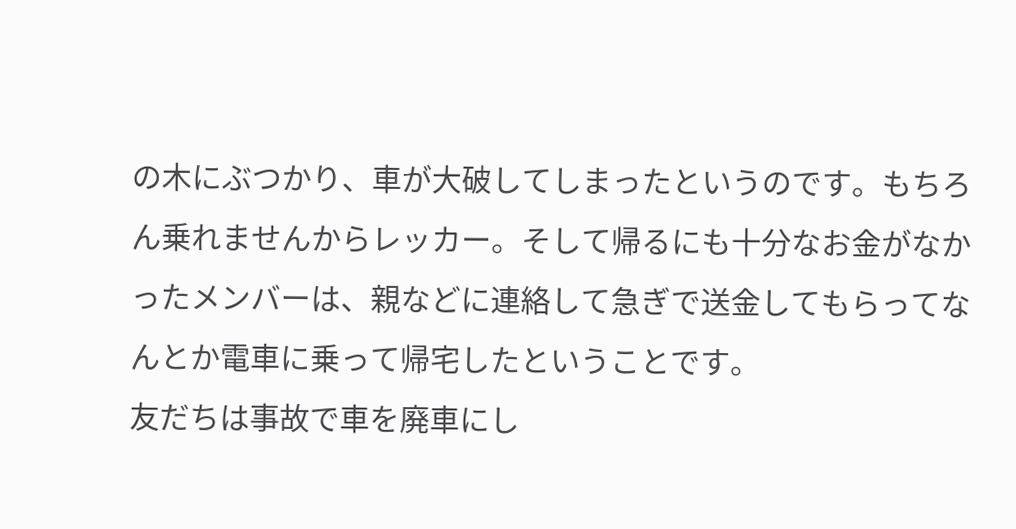の木にぶつかり、車が大破してしまったというのです。もちろん乗れませんからレッカー。そして帰るにも十分なお金がなかったメンバーは、親などに連絡して急ぎで送金してもらってなんとか電車に乗って帰宅したということです。
友だちは事故で車を廃車にし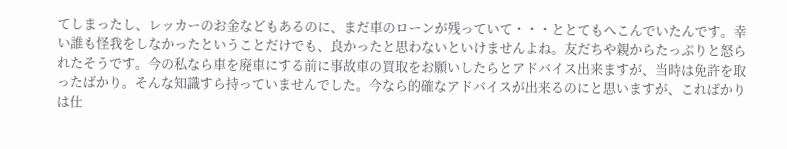てしまったし、レッカーのお金などもあるのに、まだ車のローンが残っていて・・・ととてもへこんでいたんです。幸い誰も怪我をしなかったということだけでも、良かったと思わないといけませんよね。友だちや親からたっぷりと怒られたそうです。今の私なら車を廃車にする前に事故車の買取をお願いしたらとアドバイス出来ますが、当時は免許を取ったばかり。そんな知識すら持っていませんでした。今なら的確なアドバイスが出来るのにと思いますが、こればかりは仕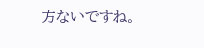方ないですね。